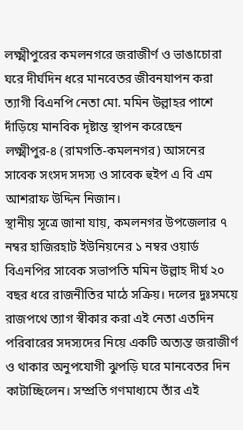লক্ষ্মীপুরের কমলনগরে জরাজীর্ণ ও ভাঙাচোরা ঘরে দীর্ঘদিন ধরে মানবেতর জীবনযাপন করা ত্যাগী বিএনপি নেতা মো. মমিন উল্লাহর পাশে দাঁড়িয়ে মানবিক দৃষ্টান্ত স্থাপন করেছেন লক্ষ্মীপুর-৪ (রামগতি-কমলনগর) আসনের সাবেক সংসদ সদস্য ও সাবেক হুইপ এ বি এম আশরাফ উদ্দিন নিজান।
স্থানীয় সূত্রে জানা যায়, কমলনগর উপজেলার ৭ নম্বর হাজিরহাট ইউনিয়নের ১ নম্বর ওয়ার্ড বিএনপির সাবেক সভাপতি মমিন উল্লাহ দীর্ঘ ২০ বছর ধরে রাজনীতির মাঠে সক্রিয়। দলের দুঃসময়ে রাজপথে ত্যাগ স্বীকার করা এই নেতা এতদিন পরিবারের সদস্যদের নিয়ে একটি অত্যন্ত জরাজীর্ণ ও থাকার অনুপযোগী ঝুপড়ি ঘরে মানবেতর দিন কাটাচ্ছিলেন। সম্প্রতি গণমাধ্যমে তাঁর এই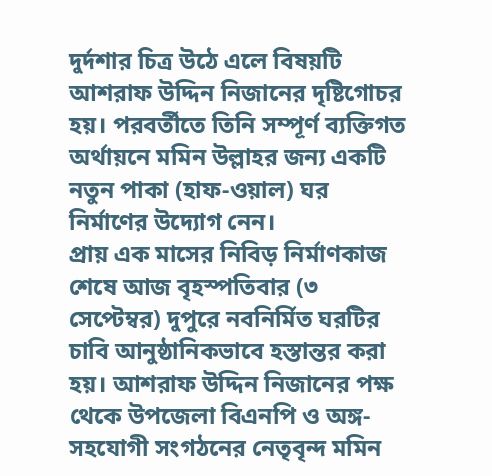দুর্দশার চিত্র উঠে এলে বিষয়টি আশরাফ উদ্দিন নিজানের দৃষ্টিগোচর হয়। পরবর্তীতে তিনি সম্পূর্ণ ব্যক্তিগত অর্থায়নে মমিন উল্লাহর জন্য একটি নতুন পাকা (হাফ-ওয়াল) ঘর নির্মাণের উদ্যোগ নেন।
প্রায় এক মাসের নিবিড় নির্মাণকাজ শেষে আজ বৃহস্পতিবার (৩ সেপ্টেম্বর) দুপুরে নবনির্মিত ঘরটির চাবি আনুষ্ঠানিকভাবে হস্তান্তর করা হয়। আশরাফ উদ্দিন নিজানের পক্ষ থেকে উপজেলা বিএনপি ও অঙ্গ-সহযোগী সংগঠনের নেতৃবৃন্দ মমিন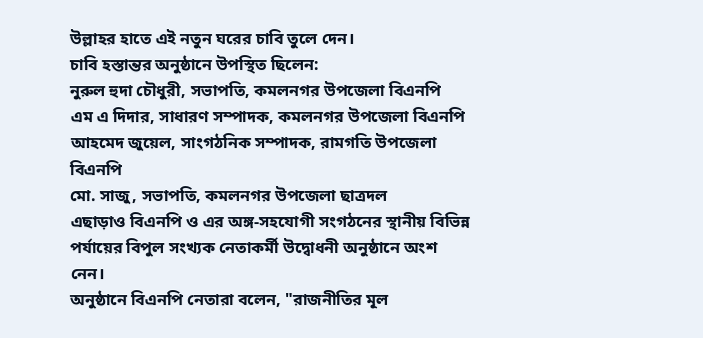উল্লাহর হাতে এই নতুন ঘরের চাবি তুলে দেন।
চাবি হস্তান্তর অনুষ্ঠানে উপস্থিত ছিলেন:
নুরুল হুদা চৌধুরী, সভাপতি, কমলনগর উপজেলা বিএনপি
এম এ দিদার, সাধারণ সম্পাদক, কমলনগর উপজেলা বিএনপি
আহমেদ জুয়েল, সাংগঠনিক সম্পাদক, রামগতি উপজেলা বিএনপি
মো. সাজু, সভাপতি, কমলনগর উপজেলা ছাত্রদল
এছাড়াও বিএনপি ও এর অঙ্গ-সহযোগী সংগঠনের স্থানীয় বিভিন্ন পর্যায়ের বিপুল সংখ্যক নেতাকর্মী উদ্বোধনী অনুষ্ঠানে অংশ নেন।
অনুষ্ঠানে বিএনপি নেতারা বলেন, "রাজনীতির মূল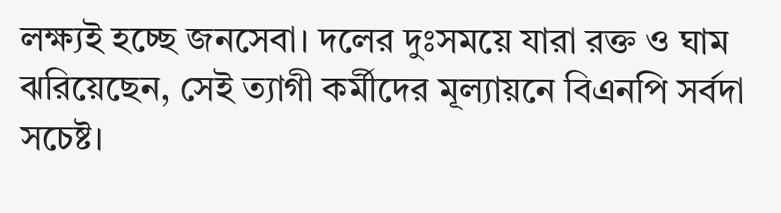লক্ষ্যই হচ্ছে জনসেবা। দলের দুঃসময়ে যারা রক্ত ও ঘাম ঝরিয়েছেন, সেই ত্যাগী কর্মীদের মূল্যায়নে বিএনপি সর্বদা সচেষ্ট।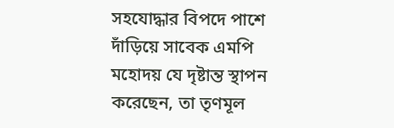সহযোদ্ধার বিপদে পাশে দাঁড়িয়ে সাবেক এমপি মহোদয় যে দৃষ্টান্ত স্থাপন করেছেন, তা তৃণমূল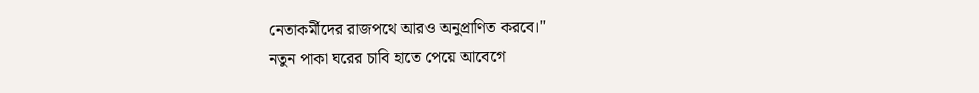নেতাকর্মীদের রাজপথে আরও অনুপ্রাণিত করবে।"
নতুন পাকা ঘরের চাবি হাতে পেয়ে আবেগে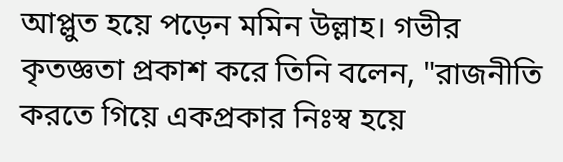আপ্লুত হয়ে পড়েন মমিন উল্লাহ। গভীর কৃতজ্ঞতা প্রকাশ করে তিনি বলেন, "রাজনীতি করতে গিয়ে একপ্রকার নিঃস্ব হয়ে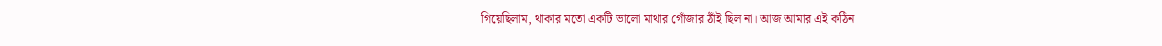গিয়েছিলাম, থাকার মতো একটি ভালো মাথার গোঁজার ঠাঁই ছিল না। আজ আমার এই কঠিন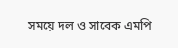সময়ে দল ও সাবেক এমপি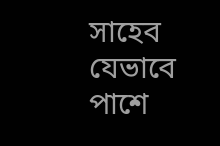সাহেব যেভাবে পাশে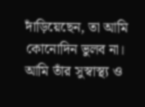দাঁড়িয়েছেন, তা আমি কোনোদিন ভুলব না। আমি তাঁর সুস্বাস্থ্য ও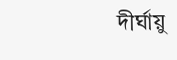দীর্ঘায়ু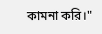কামনা করি।"